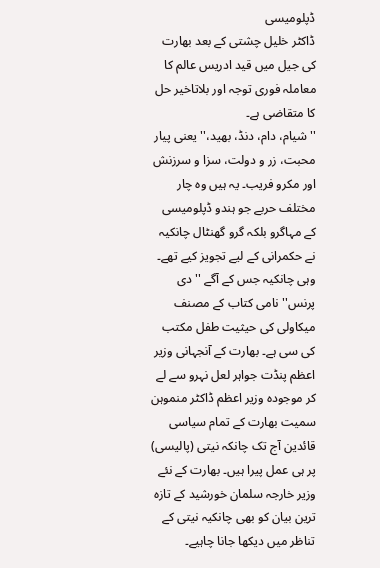ڈپلومیسی
ڈاکٹر خلیل چشتی کے بعد بھارت کی جیل میں قید ادریس عالم کا معاملہ فوری توجہ اور بلاتاخیر حل کا متقاضی ہے۔
''شیام، دام، دنڈ، بھید،'' یعنی پیار محبت، زر و دولت، سزا و سرزنش اور مکرو فریب۔ یہ ہیں وہ چار مختلف حربے جو ہندو ڈپلومیسی کے مہاگرو بلکہ گرو گھنٹال چانکیہ نے حکمرانی کے لیے تجویز کیے تھے۔ وہی چانکیہ جس کے آگے ''دی پرنس'' نامی کتاب کے مصنف میکاولی کی حیثیت طفل مکتب کی سی ہے۔ بھارت کے آنجہانی وزیر اعظم پنڈت جواہر لعل نہرو سے لے کر موجودہ وزیر اعظم ڈاکٹر منموہن سمیت بھارت کے تمام سیاسی قائدین آج تک چانکہ نیتی (پالیسی) پر ہی عمل پیرا ہیں۔ بھارت کے نئے وزیر خارجہ سلمان خورشید کے تازہ ترین بیان کو بھی چانکیہ نیتی کے تناظر میں دیکھا جانا چاہیے۔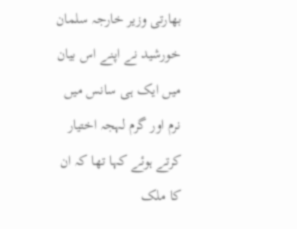بھارتی وزیر خارجہ سلمان خورشید نے اپنے اس بیان میں ایک ہی سانس میں نرم اور گرم لہجہ اختیار کرتے ہوئے کہا تھا کہ ان کا ملک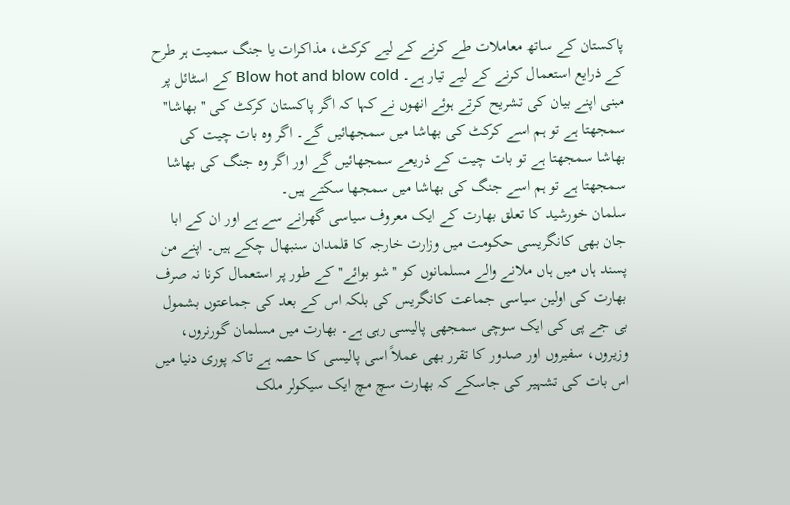پاکستان کے ساتھ معاملات طے کرنے کے لیے کرکٹ، مذاکرات یا جنگ سمیت ہر طرح کے ذرایع استعمال کرنے کے لیے تیار ہے۔ Blow hot and blow cold کے اسٹائل پر مبنی اپنے بیان کی تشریح کرتے ہوئے انھوں نے کہا کہ اگر پاکستان کرکٹ کی ''بھاشا'' سمجھتا ہے تو ہم اسے کرکٹ کی بھاشا میں سمجھائیں گے۔ اگر وہ بات چیت کی بھاشا سمجھتا ہے تو بات چیت کے ذریعے سمجھائیں گے اور اگر وہ جنگ کی بھاشا سمجھتا ہے تو ہم اسے جنگ کی بھاشا میں سمجھا سکتے ہیں۔
سلمان خورشید کا تعلق بھارت کے ایک معروف سیاسی گھرانے سے ہے اور ان کے ابا جان بھی کانگریسی حکومت میں وزارت خارجہ کا قلمدان سنبھال چکے ہیں۔ اپنے من پسند ہاں میں ہاں ملانے والے مسلمانوں کو ''شو بوائے'' کے طور پر استعمال کرنا نہ صرف بھارت کی اولین سیاسی جماعت کانگریس کی بلکہ اس کے بعد کی جماعتوں بشمول بی جے پی کی ایک سوچی سمجھی پالیسی رہی ہے۔ بھارت میں مسلمان گورنروں، وزیروں، سفیروں اور صدور کا تقرر بھی عملاً اسی پالیسی کا حصہ ہے تاکہ پوری دنیا میں اس بات کی تشہیر کی جاسکے کہ بھارت سچ مچ ایک سیکولر ملک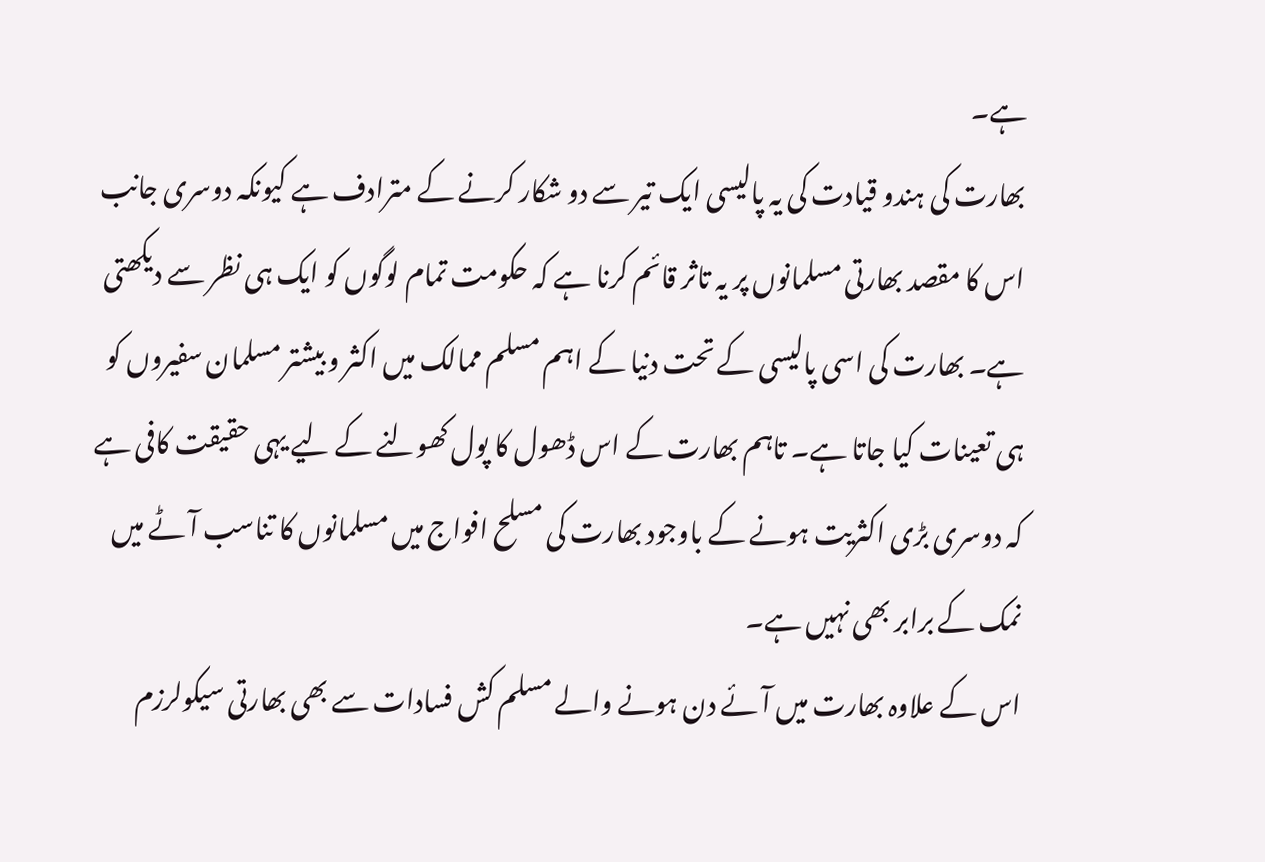ہے۔
بھارت کی ہندو قیادت کی یہ پالیسی ایک تیر سے دو شکار کرنے کے مترادف ہے کیونکہ دوسری جانب اس کا مقصد بھارتی مسلمانوں پر یہ تاثر قائم کرنا ہے کہ حکومت تمام لوگوں کو ایک ہی نظر سے دیکھتی ہے۔ بھارت کی اسی پالیسی کے تحت دنیا کے اہم مسلم ممالک میں اکثر و بیشتر مسلمان سفیروں کو ہی تعینات کیا جاتا ہے۔ تاہم بھارت کے اس ڈھول کا پول کھولنے کے لیے یہی حقیقت کافی ہے کہ دوسری بڑی اکثریت ہونے کے باوجود بھارت کی مسلح افواج میں مسلمانوں کا تناسب آٹے میں نمک کے برابر بھی نہیں ہے۔
اس کے علاوہ بھارت میں آئے دن ہونے والے مسلم کش فسادات سے بھی بھارتی سیکولرزم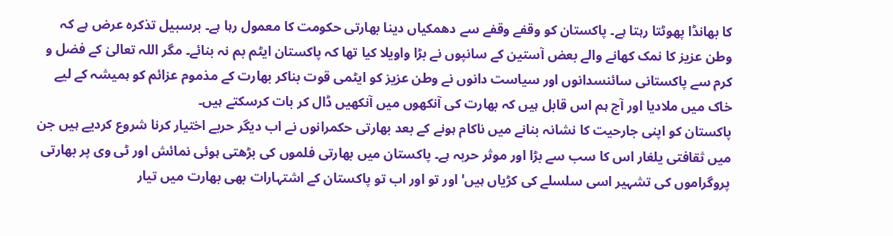کا بھانڈا پھوٹتا رہتا ہے۔ پاکستان کو وقفے وقفے سے دھمکیاں دینا بھارتی حکومت کا معمول رہا ہے۔ برسبیل تذکرہ عرض ہے کہ وطن عزیز کا نمک کھانے والے بعض آستین کے سانپوں نے بڑا واویلا کیا تھا کہ پاکستان ایٹم بم نہ بنائے۔ مگر اللہ تعالیٰ کے فضل و کرم سے پاکستانی سائنسدانوں اور سیاست دانوں نے وطن عزیز کو ایٹمی قوت بناکر بھارت کے مذموم عزائم کو ہمیشہ کے لیے خاک میں ملادیا اور آج ہم اس قابل ہیں کہ بھارت کی آنکھوں میں آنکھیں ڈال کر بات کرسکتے ہیں۔
پاکستان کو اپنی جارحیت کا نشانہ بنانے میں ناکام ہونے کے بعد بھارتی حکمرانوں نے اب دیگر حربے اختیار کرنا شروع کردیے ہیں جن میں ثقافتی یلغار اس کا سب سے بڑا اور موثر حربہ ہے۔ پاکستان میں بھارتی فلموں کی بڑھتی ہوئی نمائش اور ٹی وی پر بھارتی پروگراموں کی تشہیر اسی سلسلے کی کڑیاں ہیں' اور تو اور اب تو پاکستان کے اشتہارات بھی بھارت میں تیار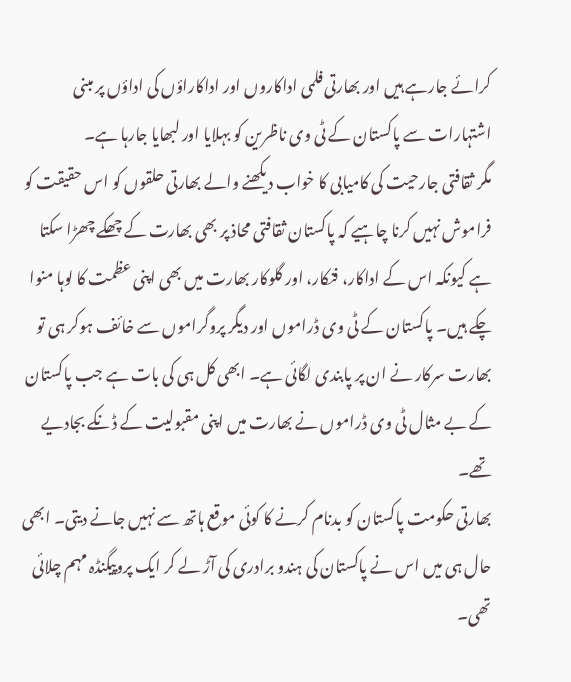کرائے جارہے ہیں اور بھارتی فلمی اداکاروں اور اداکاراؤں کی اداؤں پر مبنی اشتہارات سے پاکستان کے ٹی وی ناظرین کو بہلایا اور لبھایا جارہا ہے۔
مگر ثقافتی جارحیت کی کامیابی کا خواب دیکھنے والے بھارتی حلقوں کو اس حقیقت کو فراموش نہیں کرنا چاہیے کہ پاکستان ثقافتی محاذ پر بھی بھارت کے چھکے چھڑا سکتا ہے کیونکہ اس کے اداکار، فنکار، اور گلوکار بھارت میں بھی اپنی عظمت کا لوہا منوا چکے ہیں۔ پاکستان کے ٹی وی ڈراموں اور دیگر پروگراموں سے خائف ہوکر ہی تو بھارت سرکار نے ان پر پابندی لگائی ہے۔ ابھی کل ہی کی بات ہے جب پاکستان کے بے مثال ٹی وی ڈراموں نے بھارت میں اپنی مقبولیت کے ڈنکے بجادیے تھے۔
بھارتی حکومت پاکستان کو بدنام کرنے کا کوئی موقع ہاتھ سے نہیں جانے دیتی۔ ابھی حال ہی میں اس نے پاکستان کی ہندو برادری کی آڑ لے کر ایک پروپیگنڈہ مہم چلائی تھی۔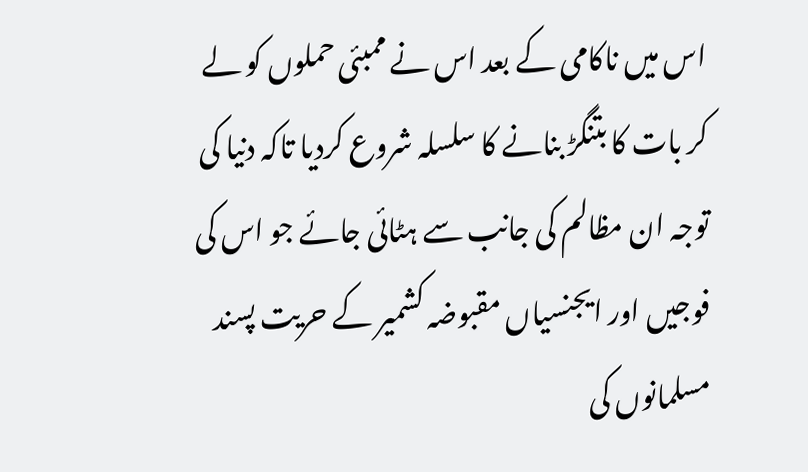اس میں ناکامی کے بعد اس نے ممبئی حملوں کو لے کر بات کا بتنگڑ بنانے کا سلسلہ شروع کردیا تاکہ دنیا کی توجہ ان مظالم کی جانب سے ہٹائی جائے جو اس کی فوجیں اور ایجنسیاں مقبوضہ کشمیر کے حریت پسند مسلمانوں کی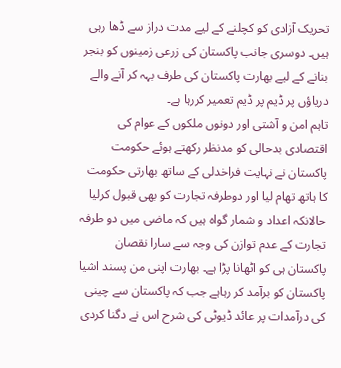تحریک آزادی کو کچلنے کے لیے مدت دراز سے ڈھا رہی ہیں۔ دوسری جانب پاکستان کی زرعی زمینوں کو بنجر بنانے کے لیے بھارت پاکستان کی طرف بہہ کر آنے والے دریاؤں پر ڈیم پر ڈیم تعمیر کررہا ہے۔
تاہم امن و آشتی اور دونوں ملکوں کے عوام کی اقتصادی بدحالی کو مدنظر رکھتے ہوئے حکومت پاکستان نے نہایت فراخدلی کے ساتھ بھارتی حکومت کا ہاتھ تھام لیا اور دوطرفہ تجارت کو بھی قبول کرلیا حالانکہ اعداد و شمار گواہ ہیں کہ ماضی میں دو طرفہ تجارت کے عدم توازن کی وجہ سے سارا نقصان پاکستان ہی کو اٹھانا پڑا ہے۔ بھارت اپنی من پسند اشیا پاکستان کو برآمد کر رہاہے جب کہ پاکستان سے چینی کی درآمدات پر عائد ڈیوٹی کی شرح اس نے دگنا کردی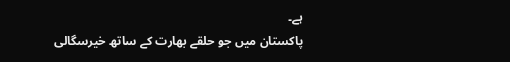ہے۔
پاکستان میں جو حلقے بھارت کے ساتھ خیرسگالی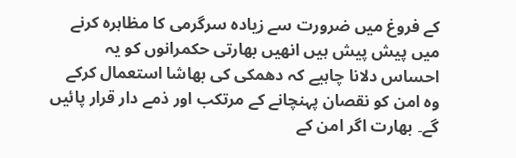کے فروغ میں ضرورت سے زیادہ سرگرمی کا مظاہرہ کرنے میں پیش پیش ہیں انھیں بھارتی حکمرانوں کو یہ احساس دلانا چاہیے کہ دھمکی کی بھاشا استعمال کرکے وہ امن کو نقصان پہنچانے کے مرتکب اور ذمے دار قرار پائیں گے۔ بھارت اگر امن کے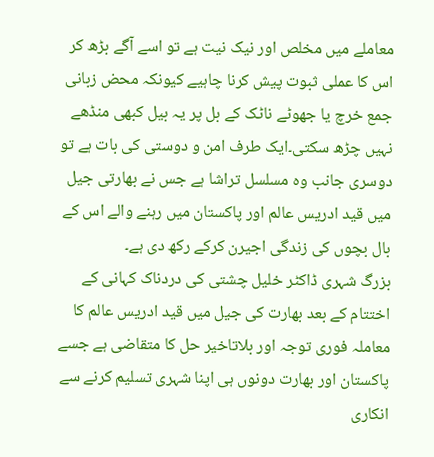معاملے میں مخلص اور نیک نیت ہے تو اسے آگے بڑھ کر اس کا عملی ثبوت پیش کرنا چاہیے کیونکہ محض زبانی جمع خرچ یا جھوٹے ناٹک کے بل پر یہ بیل کبھی منڈھے نہیں چڑھ سکتی۔ایک طرف امن و دوستی کی بات ہے تو دوسری جانب وہ مسلسل تراشا ہے جس نے بھارتی جیل میں قید ادریس عالم اور پاکستان میں رہنے والے اس کے بال بچوں کی زندگی اجیرن کرکے رکھ دی ہے۔
بزرگ شہری ڈاکٹر خلیل چشتی کی دردناک کہانی کے اختتام کے بعد بھارت کی جیل میں قید ادریس عالم کا معاملہ فوری توجہ اور بلاتاخیر حل کا متقاضی ہے جسے پاکستان اور بھارت دونوں ہی اپنا شہری تسلیم کرنے سے انکاری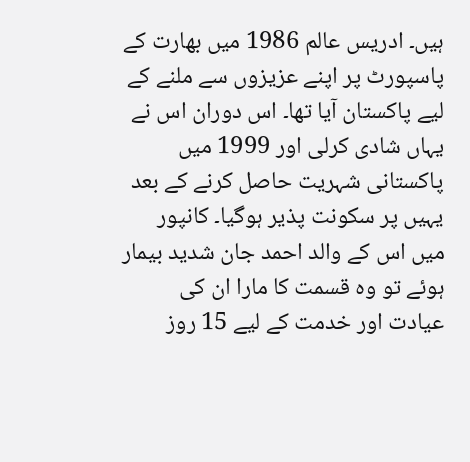ہیں۔ ادریس عالم 1986 میں بھارت کے پاسپورٹ پر اپنے عزیزوں سے ملنے کے لیے پاکستان آیا تھا۔ اس دوران اس نے یہاں شادی کرلی اور 1999 میں پاکستانی شہریت حاصل کرنے کے بعد یہیں پر سکونت پذیر ہوگیا۔ کانپور میں اس کے والد احمد جان شدید بیمار ہوئے تو وہ قسمت کا مارا ان کی عیادت اور خدمت کے لیے 15 روز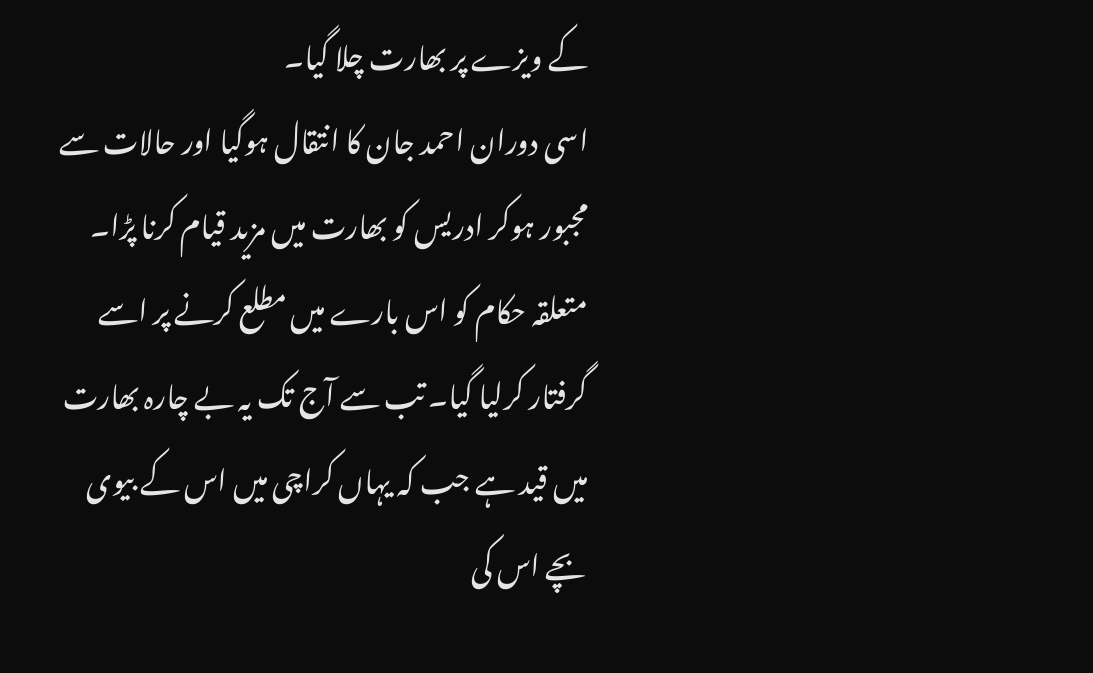کے ویزے پر بھارت چلا گیا۔
اسی دوران احمد جان کا انتقال ہوگیا اور حالات سے مجبور ہوکر ادریس کو بھارت میں مزید قیام کرنا پڑا۔ متعلقہ حکام کو اس بارے میں مطلع کرنے پر اسے گرفتار کرلیا گیا۔ تب سے آج تک یہ بے چارہ بھارت میں قید ہے جب کہ یہاں کراچی میں اس کے بیوی بچے اس کی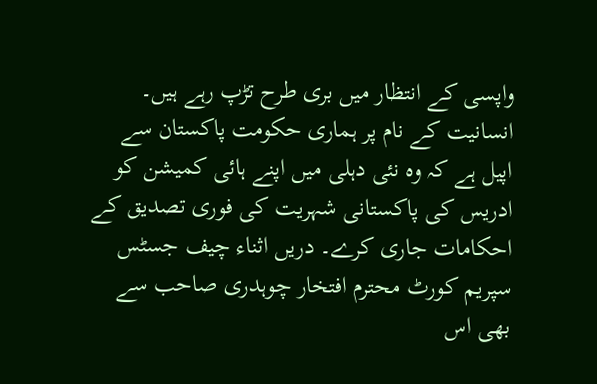واپسی کے انتظار میں بری طرح تڑپ رہے ہیں۔ انسانیت کے نام پر ہماری حکومت پاکستان سے اپیل ہے کہ وہ نئی دہلی میں اپنے ہائی کمیشن کو ادریس کی پاکستانی شہریت کی فوری تصدیق کے احکامات جاری کرے۔ دریں اثناء چیف جسٹس سپریم کورٹ محترم افتخار چوہدری صاحب سے بھی اس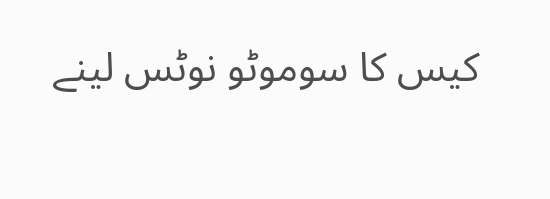کیس کا سوموٹو نوٹس لینے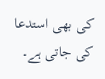کی بھی استدعا کی جاتی ہے۔